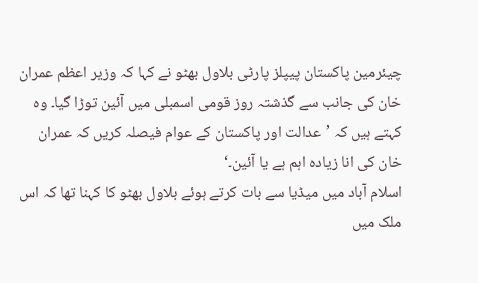چیئرمین پاکستان پیپلز پارٹی بلاول بھٹو نے کہا کہ وزیر اعظم عمران خان کی جانب سے گذشتہ روز قومی اسمبلی میں آئین توڑا گیا۔ وہ کہتے ہیں کہ ’عدالت اور پاکستان کے عوام فیصلہ کریں کہ عمران خان کی انا زیادہ اہم ہے یا آئین۔‘
اسلام آباد میں میڈیا سے بات کرتے ہوئے بلاول بھٹو کا کہنا تھا کہ اس ملک میں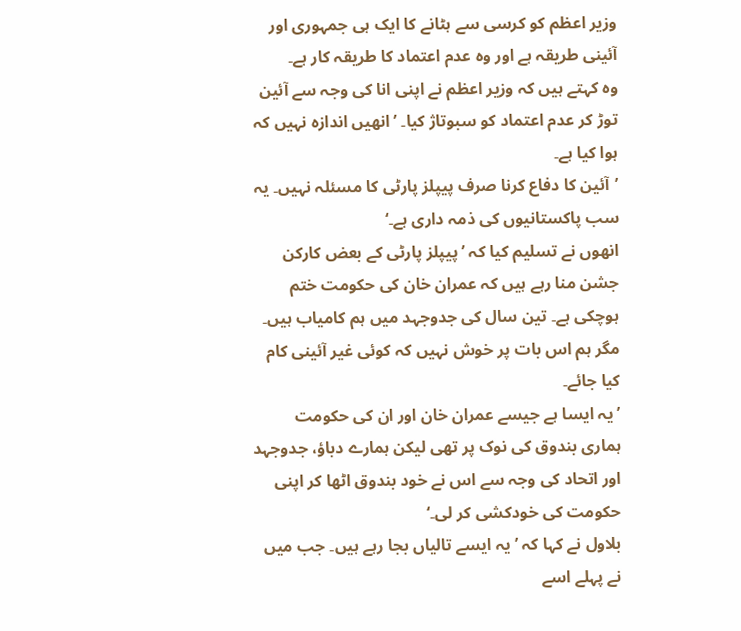وزیر اعظم کو کرسی سے ہٹانے کا ایک ہی جمہوری اور آئینی طریقہ ہے اور وہ عدم اعتماد کا طریقہ کار ہے۔
وہ کہتے ہیں کہ وزیر اعظم نے اپنی انا کی وجہ سے آئین توڑ کر عدم اعتماد کو سبوتاژ کیا۔ ’انھیں اندازہ نہیں کہ ہوا کیا ہے۔
’آئین کا دفاع کرنا صرف پیپلز پارٹی کا مسئلہ نہیں۔ یہ سب پاکستانیوں کی ذمہ داری ہے۔‘
انھوں نے تسلیم کیا کہ ’پیپلز پارٹی کے بعض کارکن جشن منا رہے ہیں کہ عمران خان کی حکومت ختم ہوچکی ہے۔ تین سال کی جدوجہد میں ہم کامیاب ہیں۔ مگر ہم اس بات پر خوش نہیں کہ کوئی غیر آئینی کام کیا جائے۔
’یہ ایسا ہے جیسے عمران خان اور ان کی حکومت ہماری بندوق کی نوک پر تھی لیکن ہمارے دباؤ، جدوجہد اور اتحاد کی وجہ سے اس نے خود بندوق اٹھا کر اپنی حکومت کی خودکشی کر لی۔‘
بلاول نے کہا کہ ’یہ ایسے تالیاں بجا رہے ہیں۔ جب میں نے پہلے اسے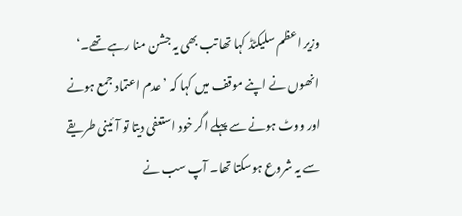وزیر اعظم سلیکٹڈ کہا تھا تب بھی یہ جشن منا رہے تھے۔‘
انھوں نے اپنے موقف میں کہا کہ ’عدم اعتماد جمع ہونے اور ووٹ ہونے سے پہلے اگر خود استعفی دیتا تو آئینی طریقے سے یہ شروع ہوسکتا تھا۔ آپ سب نے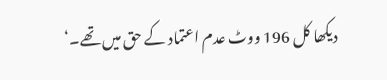دیکھا کل 196 ووٹ عدم اعتماد کے حق میں تھے۔‘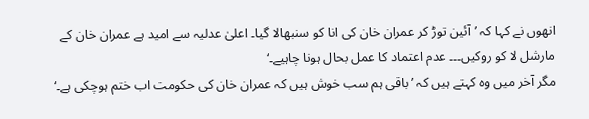انھوں نے کہا کہ ’آئین توڑ کر عمران خان کی انا کو سنبھالا گیا۔ اعلیٰ عدلیہ سے امید ہے عمران خان کے مارشل لا کو روکیں۔۔۔ عدم اعتماد کا عمل بحال ہونا چاہیے۔‘
مگر آخر میں وہ کہتے ہیں کہ ’باقی ہم سب خوش ہیں کہ عمران خان کی حکومت اب ختم ہوچکی ہے۔‘